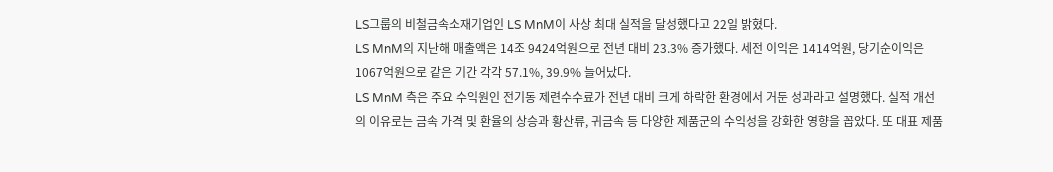LS그룹의 비철금속소재기업인 LS MnM이 사상 최대 실적을 달성했다고 22일 밝혔다.
LS MnM의 지난해 매출액은 14조 9424억원으로 전년 대비 23.3% 증가했다. 세전 이익은 1414억원, 당기순이익은 1067억원으로 같은 기간 각각 57.1%, 39.9% 늘어났다.
LS MnM 측은 주요 수익원인 전기동 제련수수료가 전년 대비 크게 하락한 환경에서 거둔 성과라고 설명했다. 실적 개선의 이유로는 금속 가격 및 환율의 상승과 황산류, 귀금속 등 다양한 제품군의 수익성을 강화한 영향을 꼽았다. 또 대표 제품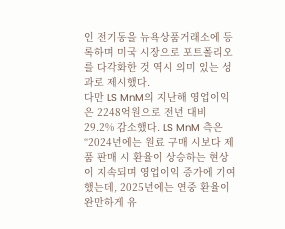인 전기동을 뉴욕상품거래소에 등록하며 미국 시장으로 포트폴리오를 다각화한 것 역시 의미 있는 성과로 제시했다.
다만 LS MnM의 지난해 영업이익은 2248억원으로 전년 대비 29.2% 감소했다. LS MnM 측은 “2024년에는 원료 구매 시보다 제품 판매 시 환율이 상승하는 현상이 지속되며 영업이익 증가에 기여했는데, 2025년에는 연중 환율이 완만하게 유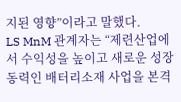지된 영향”이라고 말했다.
LS MnM 관계자는 “제련산업에서 수익성을 높이고 새로운 성장동력인 배터리소재 사업을 본격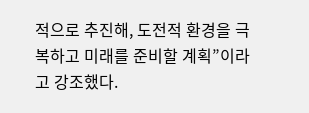적으로 추진해, 도전적 환경을 극복하고 미래를 준비할 계획”이라고 강조했다.